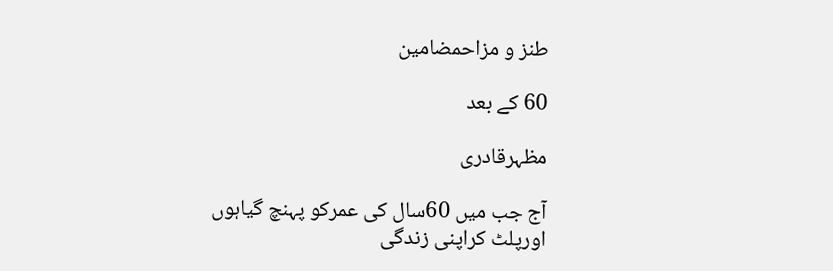طنز و مزاحمضامین

60 کے بعد

مظہرقادری

آج جب میں 60سال کی عمرکو پہنچ گیاہوں اورپلٹ کراپنی زندگی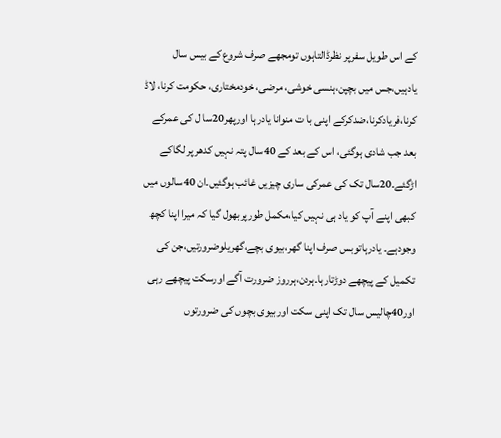کے اس طویل سفرپر نظرڈالتاہوں تومجھے صرف شروع کے بیس سال یادہیں،جس میں بچپن،ہنسی خوشی، مرضی، خودمختاری، حکومت کرنا، لاڈ کرنا،فریادکرنا،ضدکرکے اپنی با ت منوانا یادرہا اورپھر20سا ل کی عمرکے بعد جب شادی ہوگئی، اس کے بعد کے 40سال پتہ نہیں کدھرپر لگاکے اڑگئے۔20سال تک کی عمرکی ساری چیزیں غائب ہوگئیں۔ان 40سالوں میں کبھی اپنے آپ کو یاد ہی نہیں کیا،مکمل طورپربھول گیا کہ میرا اپنا کچھ وجودہے۔ یادرہاتوبس صرف اپنا گھر،بیوی بچے،گھریلوضرورتیں،جن کی تکمیل کے پیچھے دوڑتارہا۔ہردن،ہرروز ضرورت آگے اورسکت پیچھے رہی اور40چالیس سال تک اپنی سکت اوربیوی بچوں کی ضرورتوں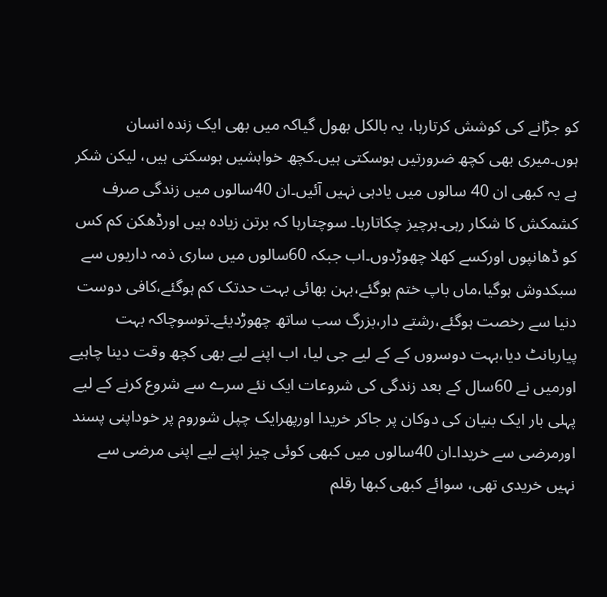کو جڑانے کی کوشش کرتارہا، یہ بالکل بھول گیاکہ میں بھی ایک زندہ انسان ہوں۔میری بھی کچھ ضرورتیں ہوسکتی ہیں۔کچھ خواہشیں ہوسکتی ہیں، لیکن شکر ہے یہ کبھی ان 40 سالوں میں یادہی نہیں آئیں۔ان 40سالوں میں زندگی صرف کشمکش کا شکار رہی۔ہرچیز چکاتارہا۔ سوچتارہا کہ برتن زیادہ ہیں اورڈھکن کم کس کو ڈھانپوں اورکسے کھلا چھوڑدوں۔اب جبکہ 60سالوں میں ساری ذمہ داریوں سے سبکدوش ہوگیا،ماں باپ ختم ہوگئے،بہن بھائی بہت حدتک کم ہوگئے،کافی دوست دنیا سے رخصت ہوگئے،رشتے دار،بزرگ سب ساتھ چھوڑدیئے۔توسوچاکہ بہت پیاربانٹ دیا،بہت دوسروں کے کے لیے جی لیا، اب اپنے لیے بھی کچھ وقت دینا چاہیے اورمیں نے 60سال کے بعد زندگی کی شروعات ایک نئے سرے سے شروع کرنے کے لیے پہلی بار ایک بنیان کی دوکان پر جاکر خریدا اورپھرایک چپل شوروم پر خوداپنی پسند اورمرضی سے خریدا۔ان 40سالوں میں کبھی کوئی چیز اپنے لیے اپنی مرضی سے نہیں خریدی تھی، سوائے کبھی کبھا رقلم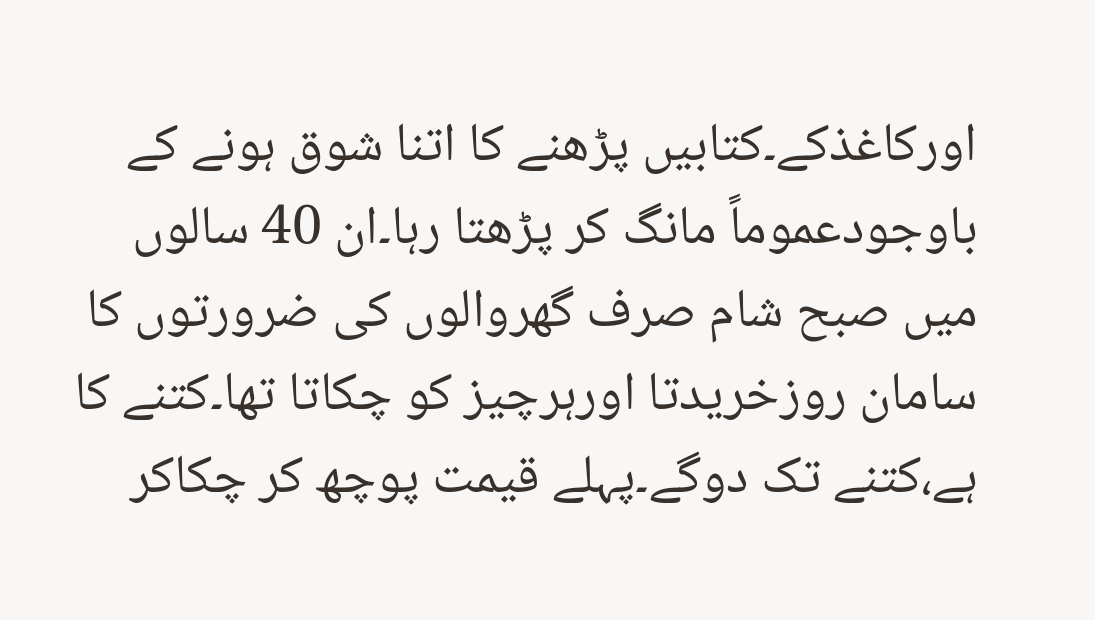اورکاغذکے۔کتابیں پڑھنے کا اتنا شوق ہونے کے باوجودعموماً مانگ کر پڑھتا رہا۔ان 40 سالوں میں صبح شام صرف گھروالوں کی ضرورتوں کا سامان روزخریدتا اورہرچیز کو چکاتا تھا۔کتنے کا ہے،کتنے تک دوگے۔پہلے قیمت پوچھ کر چکاکر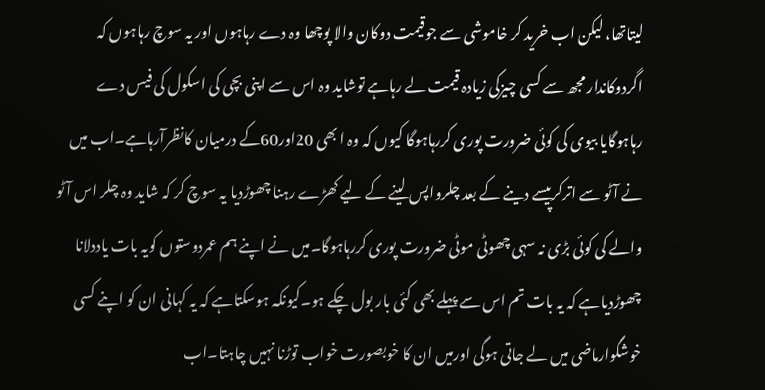لیتاتھا، لیکن اب خرید کر خاموشی سے جوقیمت دوکان والا پوچھا وہ دے رہاہوں اور یہ سوچ رہاہوں کہ اگردوکاندار مجھ سے کسی چیزکی زیادہ قیمت لے رہاہے توشاید وہ اس سے اپنی بچی کی اسکول کی فیس دے رہاہوگایا بیوی کی کوئی ضرورت پوری کررہاہوگا کیوں کہ وہ ا بھی 20اور60کے درمیان کانظرآرہاہے۔اب میں نے آٹو سے اترکرپیسے دینے کے بعد چلرواپس لینے کے لیے کھڑے رہنا چھوڑدیا یہ سوچ کر کہ شاید وہ چلر اس آٹو والے کی کوئی بڑی نہ سہی چھوٹی موٹی ضرورت پوری کررہاہوگا۔میں نے اپنے ہم عمردوستوں کویہ بات یاددلانا چھوڑدیاہے کہ یہ بات تم اس سے پہلے بھی کئی بار بول چکے ہو۔کیونکہ ہوسکتاہے کہ یہ کہانی ان کو اپنے کسی خوشگوارماضی میں لے جاتی ہوگی اورمیں ان کا خوبصورت خواب توڑنا نہیں چاہتا۔اب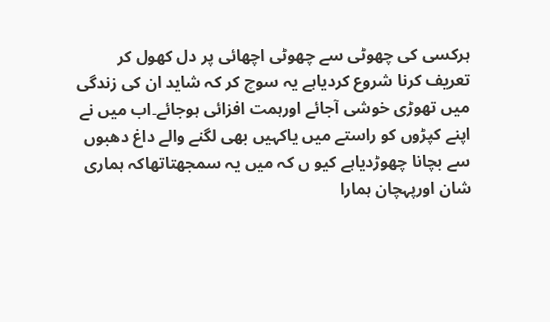ہرکسی کی چھوٹی سے چھوٹی اچھائی پر دل کھول کر تعریف کرنا شروع کردیاہے یہ سوچ کر کہ شاید ان کی زندگی میں تھوڑی خوشی آجائے اورہمت افزائی ہوجائے۔اب میں نے اپنے کپڑوں کو راستے میں یاکہیں بھی لگنے والے داغ دھبوں سے بچانا چھوڑدیاہے کیو ں کہ میں یہ سمجھتاتھاکہ ہماری شان اورپہچان ہمارا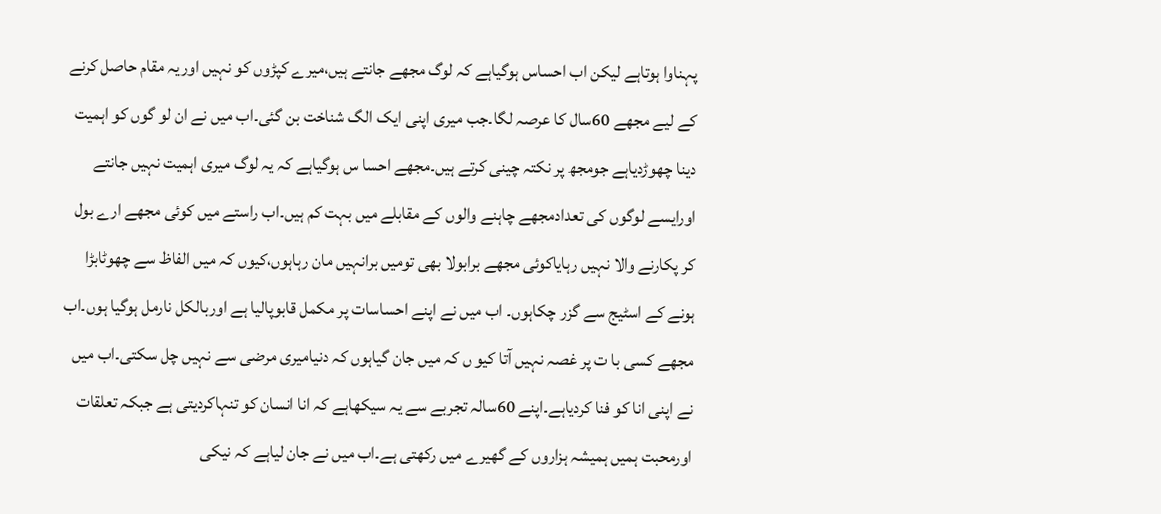پہناوا ہوتاہے لیکن اب احساس ہوگیاہے کہ لوگ مجھے جانتے ہیں،میرے کپڑوں کو نہیں اوریہ مقام حاصل کرنے کے لیے مجھے 60سال کا عرصہ لگا۔جب میری اپنی ایک الگ شناخت بن گئی۔اب میں نے ان لو گوں کو اہمیت دینا چھوڑدیاہے جومجھ پر نکتہ چینی کرتے ہیں۔مجھے احسا س ہوگیاہے کہ یہ لوگ میری اہمیت نہیں جانتے اورایسے لوگوں کی تعدادمجھے چاہنے والوں کے مقابلے میں بہت کم ہیں۔اب راستے میں کوئی مجھے ارے بول کر پکارنے والا نہیں رہایاکوئی مجھے برابولا بھی تومیں برانہیں مان رہاہوں،کیوں کہ میں الفاظ سے چھوٹابڑا ہونے کے اسٹیج سے گزر چکاہوں۔ اب میں نے اپنے احساسات پر مکمل قابوپالیا ہے اوربالکل نارمل ہوگیا ہوں۔اب مجھے کسی با ت پر غصہ نہیں آتا کیو ں کہ میں جان گیاہوں کہ دنیامیری مرضی سے نہیں چل سکتی۔اب میں نے اپنی انا کو فنا کردیاہے۔اپنے 60سالہ تجربے سے یہ سیکھاہے کہ انا انسان کو تنہاکردیتی ہے جبکہ تعلقات اورمحبت ہمیں ہمیشہ ہزاروں کے گھیرے میں رکھتی ہے۔اب میں نے جان لیاہے کہ نیکی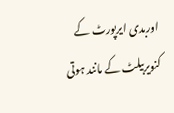اوربدی ایرپورٹ کے کنویربیلٹ کے مانند ہوتی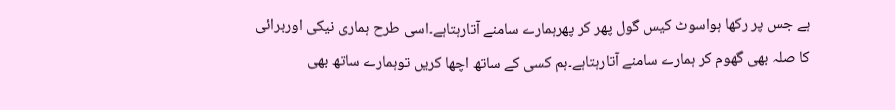ہے جس پر رکھا ہواسوٹ کیس گول پھر کر پھرہمارے سامنے آتارہتاہے۔اسی طرح ہماری نیکی اوربرائی کا صلہ بھی گھوم کر ہمارے سامنے آتارہتاہے۔ہم کسی کے ساتھ اچھا کریں توہمارے ساتھ بھی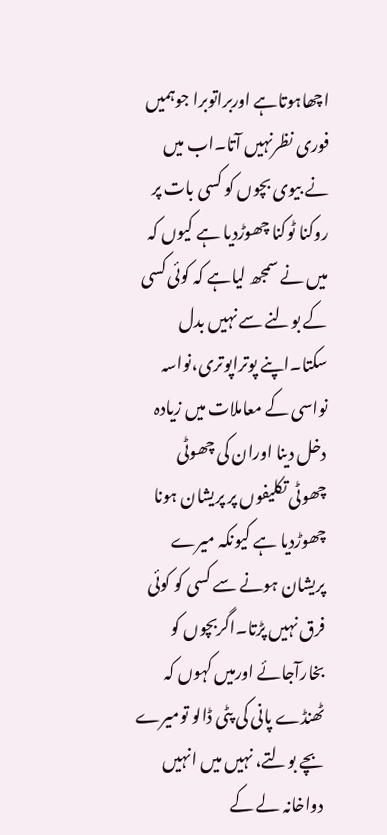اچھاہوتاہے اوربراتوبرا جوہمیں فوری نظرنہیں آتا۔اب میں نے بیوی بچوں کو کسی بات پر روکنا ٹوکنا چھوڑدیا ہے کیوں کہ میں نے سمجھ لیاہے کہ کوئی کسی کے بولنے سے نہیں بدل سکتا۔اپنے پوتراپوتری،نواسہ نواسی کے معاملات میں زیادہ دخل دینا اوران کی چھوٹی چھوٹی تکلیفوں پر پریشان ہونا چھوڑدیا ہے کیونکہ میرے پریشان ہونے سے کسی کو کوئی فرق نہیں پڑتا۔اگربچوں کو بخارآجائے اورمیں کہوں کہ ٹھنڈے پانی کی پٹی ڈالو تومیرے بچے بولتے، نہیں میں انہیں دواخانہ لے کے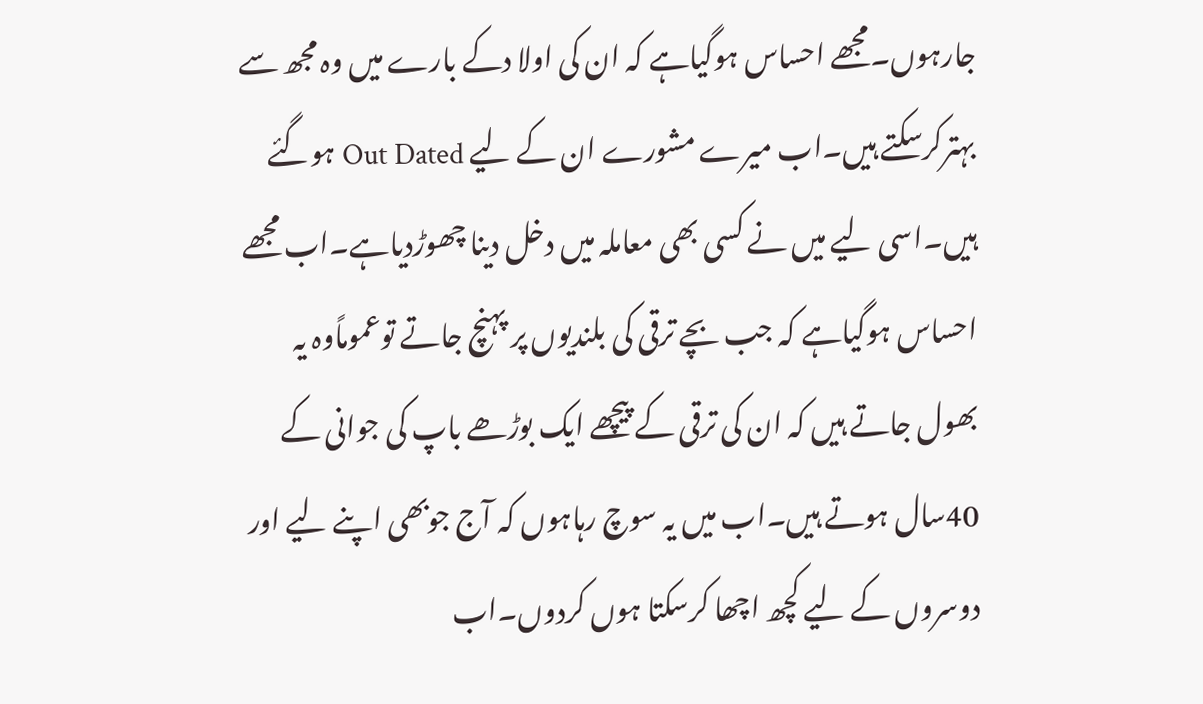جارہوں۔مجھے احساس ہوگیاہے کہ ان کی اولا دکے بارے میں وہ مجھ سے بہترکرسکتے ہیں۔اب میرے مشورے ان کے لیے Out Dated ہوگئے ہیں۔اسی لیے میں نے کسی بھی معاملہ میں دخل دینا چھوڑدیاہے۔اب مجھے احساس ہوگیاہے کہ جب بچے ترقی کی بلندیوں پر پہنچ جاتے توعموماًوہ یہ بھول جاتے ہیں کہ ان کی ترقی کے پیچھے ایک بوڑھے باپ کی جوانی کے 40سال ہوتے ہیں۔اب میں یہ سوچ رہاہوں کہ آج جوبھی اپنے لیے اور دوسروں کے لیے کچھ اچھا کرسکتا ہوں کردوں۔اب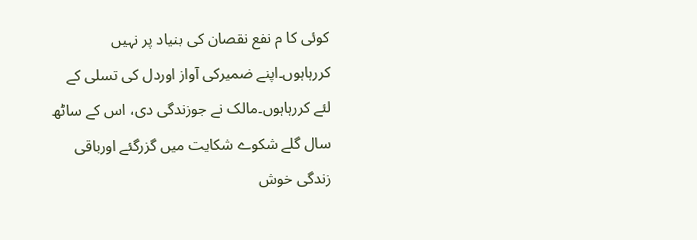کوئی کا م نفع نقصان کی بنیاد پر نہیں کررہاہوں۔اپنے ضمیرکی آواز اوردل کی تسلی کے لئے کررہاہوں۔مالک نے جوزندگی دی، اس کے ساٹھ سال گلے شکوے شکایت میں گزرگئے اورباقی زندگی خوش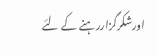اورشکرگزاررہنے کے لئے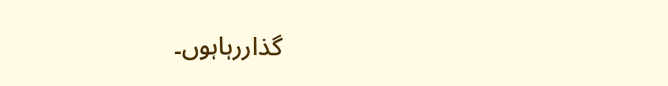گذاررہاہوں۔